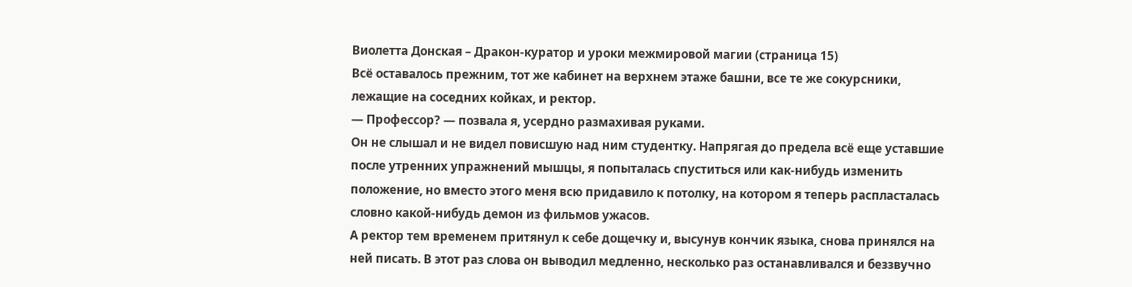Виолетта Донская – Дракон-куратор и уроки межмировой магии (страница 15)
Всё оставалось прежним, тот же кабинет на верхнем этаже башни, все те же сокурсники, лежащие на соседних койках, и ректор.
— Профессор? — позвала я, усердно размахивая руками.
Он не слышал и не видел повисшую над ним студентку. Напрягая до предела всё еще уставшие после утренних упражнений мышцы, я попыталась спуститься или как-нибудь изменить положение, но вместо этого меня всю придавило к потолку, на котором я теперь распласталась словно какой-нибудь демон из фильмов ужасов.
А ректор тем временем притянул к себе дощечку и, высунув кончик языка, снова принялся на ней писать. В этот раз слова он выводил медленно, несколько раз останавливался и беззвучно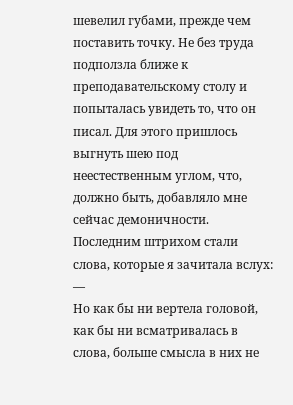шевелил губами, прежде чем поставить точку. Не без труда подползла ближе к преподавательскому столу и попыталась увидеть то, что он писал. Для этого пришлось выгнуть шею под неестественным углом, что, должно быть, добавляло мне сейчас демоничности. Последним штрихом стали слова, которые я зачитала вслух:
—
Но как бы ни вертела головой, как бы ни всматривалась в слова, больше смысла в них не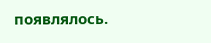появлялось.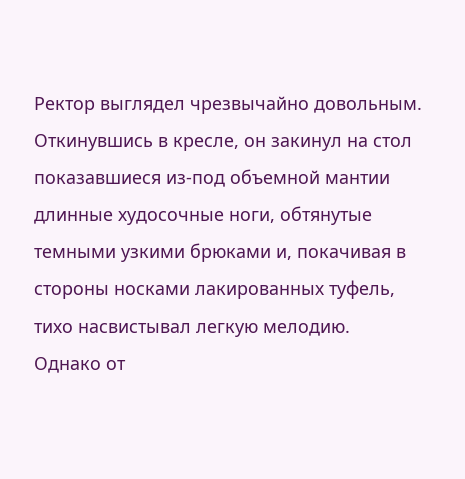Ректор выглядел чрезвычайно довольным. Откинувшись в кресле, он закинул на стол показавшиеся из-под объемной мантии длинные худосочные ноги, обтянутые темными узкими брюками и, покачивая в стороны носками лакированных туфель, тихо насвистывал легкую мелодию.
Однако от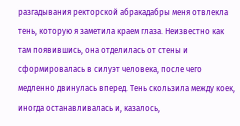разгадывания ректорской абракадабры меня отвлекла тень, которую я заметила краем глаза. Неизвестно как там появившись, она отделилась от стены и сформировалась в силуэт человека, после чего медленно двинулась вперед. Тень скользила между коек, иногда останавливалась и, казалось,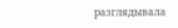разглядывала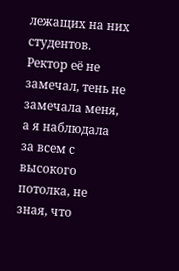лежащих на них студентов. Ректор её не замечал, тень не замечала меня, а я наблюдала за всем с высокого потолка, не зная, что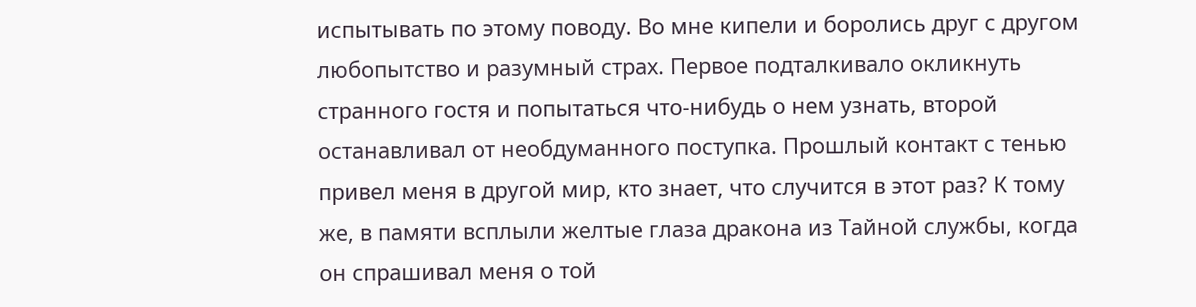испытывать по этому поводу. Во мне кипели и боролись друг с другом любопытство и разумный страх. Первое подталкивало окликнуть странного гостя и попытаться что-нибудь о нем узнать, второй останавливал от необдуманного поступка. Прошлый контакт с тенью привел меня в другой мир, кто знает, что случится в этот раз? К тому же, в памяти всплыли желтые глаза дракона из Тайной службы, когда он спрашивал меня о той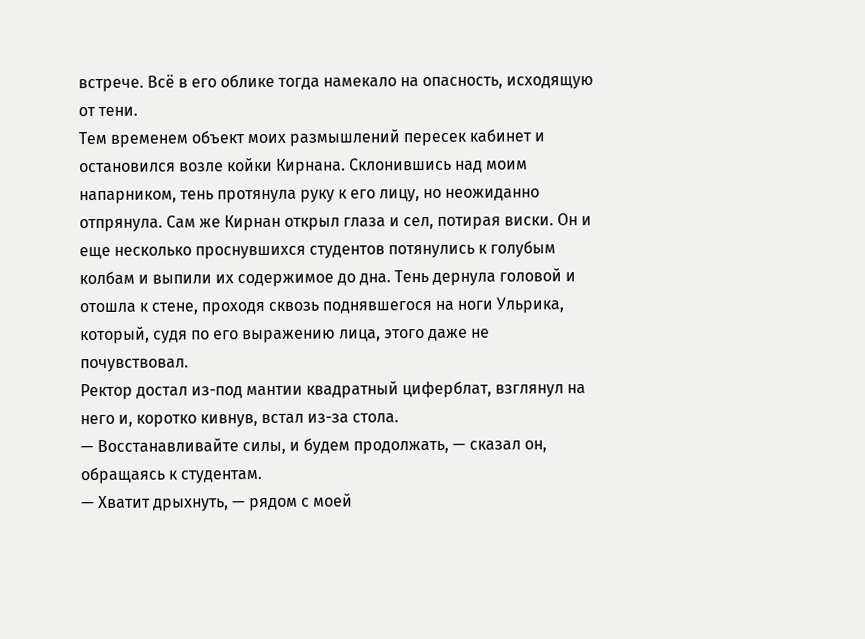встрече. Всё в его облике тогда намекало на опасность, исходящую от тени.
Тем временем объект моих размышлений пересек кабинет и остановился возле койки Кирнана. Склонившись над моим напарником, тень протянула руку к его лицу, но неожиданно отпрянула. Сам же Кирнан открыл глаза и сел, потирая виски. Он и еще несколько проснувшихся студентов потянулись к голубым колбам и выпили их содержимое до дна. Тень дернула головой и отошла к стене, проходя сквозь поднявшегося на ноги Ульрика, который, судя по его выражению лица, этого даже не почувствовал.
Ректор достал из-под мантии квадратный циферблат, взглянул на него и, коротко кивнув, встал из-за стола.
— Восстанавливайте силы, и будем продолжать, — сказал он, обращаясь к студентам.
— Хватит дрыхнуть, — рядом с моей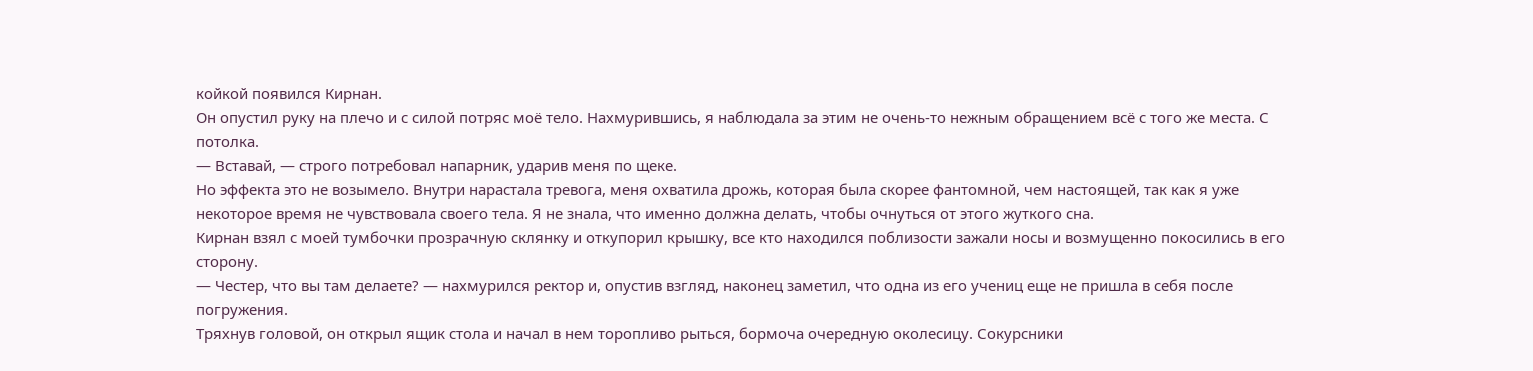койкой появился Кирнан.
Он опустил руку на плечо и с силой потряс моё тело. Нахмурившись, я наблюдала за этим не очень-то нежным обращением всё с того же места. С потолка.
— Вставай, — строго потребовал напарник, ударив меня по щеке.
Но эффекта это не возымело. Внутри нарастала тревога, меня охватила дрожь, которая была скорее фантомной, чем настоящей, так как я уже некоторое время не чувствовала своего тела. Я не знала, что именно должна делать, чтобы очнуться от этого жуткого сна.
Кирнан взял с моей тумбочки прозрачную склянку и откупорил крышку, все кто находился поблизости зажали носы и возмущенно покосились в его сторону.
— Честер, что вы там делаете? — нахмурился ректор и, опустив взгляд, наконец заметил, что одна из его учениц еще не пришла в себя после погружения.
Тряхнув головой, он открыл ящик стола и начал в нем торопливо рыться, бормоча очередную околесицу. Сокурсники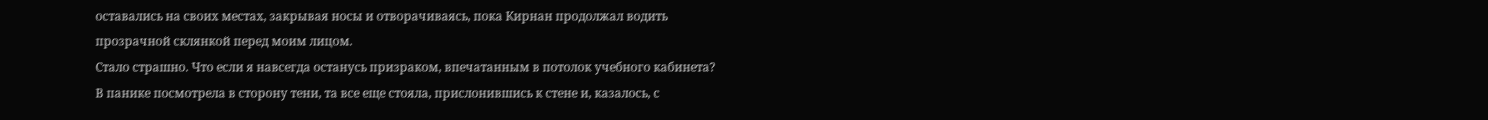оставались на своих местах, закрывая носы и отворачиваясь, пока Кирнан продолжал водить прозрачной склянкой перед моим лицом.
Стало страшно. Что если я навсегда останусь призраком, впечатанным в потолок учебного кабинета? В панике посмотрела в сторону тени, та все еще стояла, прислонившись к стене и, казалось, с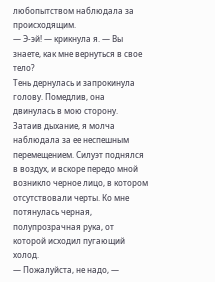любопытством наблюдала за происходящим.
— Э-эй! — крикнула я. — Вы знаете, как мне вернуться в свое тело?
Тень дернулась и запрокинула голову. Помедлив, она двинулась в мою сторону. Затаив дыхание, я молча наблюдала за ее неспешным перемещением. Силуэт поднялся в воздух, и вскоре передо мной возникло черное лицо, в котором отсутствовали черты. Ко мне потянулась черная, полупрозрачная рука, от которой исходил пугающий холод.
— Пожалуйста, не надо, —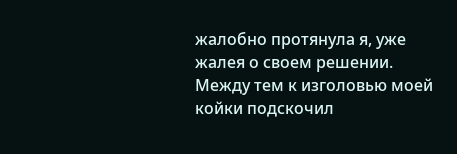жалобно протянула я, уже жалея о своем решении.
Между тем к изголовью моей койки подскочил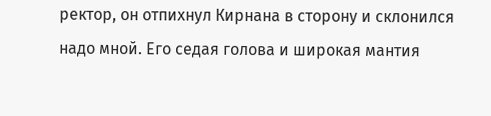ректор, он отпихнул Кирнана в сторону и склонился надо мной. Его седая голова и широкая мантия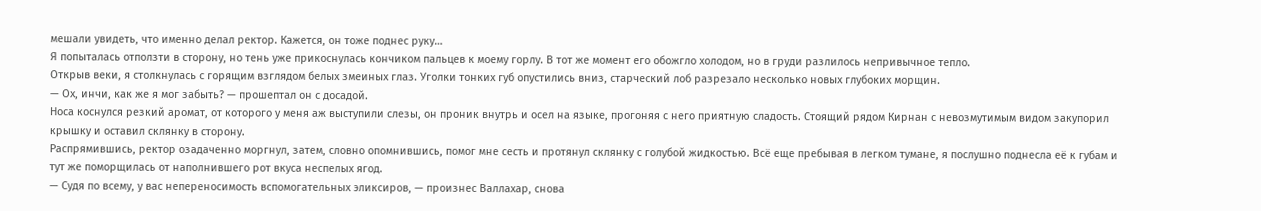мешали увидеть, что именно делал ректор. Кажется, он тоже поднес руку…
Я попыталась отползти в сторону, но тень уже прикоснулась кончиком пальцев к моему горлу. В тот же момент его обожгло холодом, но в груди разлилось непривычное тепло.
Открыв веки, я столкнулась с горящим взглядом белых змеиных глаз. Уголки тонких губ опустились вниз, старческий лоб разрезало несколько новых глубоких морщин.
— Ох, инчи, как же я мог забыть? — прошептал он с досадой.
Носа коснулся резкий аромат, от которого у меня аж выступили слезы, он проник внутрь и осел на языке, прогоняя с него приятную сладость. Стоящий рядом Кирнан с невозмутимым видом закупорил крышку и оставил склянку в сторону.
Распрямившись, ректор озадаченно моргнул, затем, словно опомнившись, помог мне сесть и протянул склянку с голубой жидкостью. Всё еще пребывая в легком тумане, я послушно поднесла её к губам и тут же поморщилась от наполнившего рот вкуса неспелых ягод.
— Судя по всему, у вас непереносимость вспомогательных эликсиров, — произнес Валлахар, снова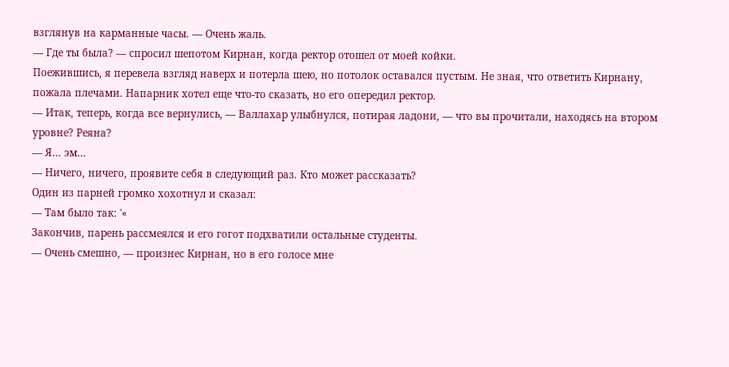взглянув на карманные часы. — Очень жаль.
— Где ты была? — спросил шепотом Кирнан, когда ректор отошел от моей койки.
Поежившись, я перевела взгляд наверх и потерла шею, но потолок оставался пустым. Не зная, что ответить Кирнану, пожала плечами. Напарник хотел еще что-то сказать, но его опередил ректор.
— Итак, теперь, когда все вернулись, — Валлахар улыбнулся, потирая ладони, — что вы прочитали, находясь на втором уровне? Реяна?
— Я… эм…
— Ничего, ничего, проявите себя в следующий раз. Кто может рассказать?
Один из парней громко хохотнул и сказал:
— Там было так: '«
Закончив, парень рассмеялся и его гогот подхватили остальные студенты.
— Очень смешно, — произнес Кирнан, но в его голосе мне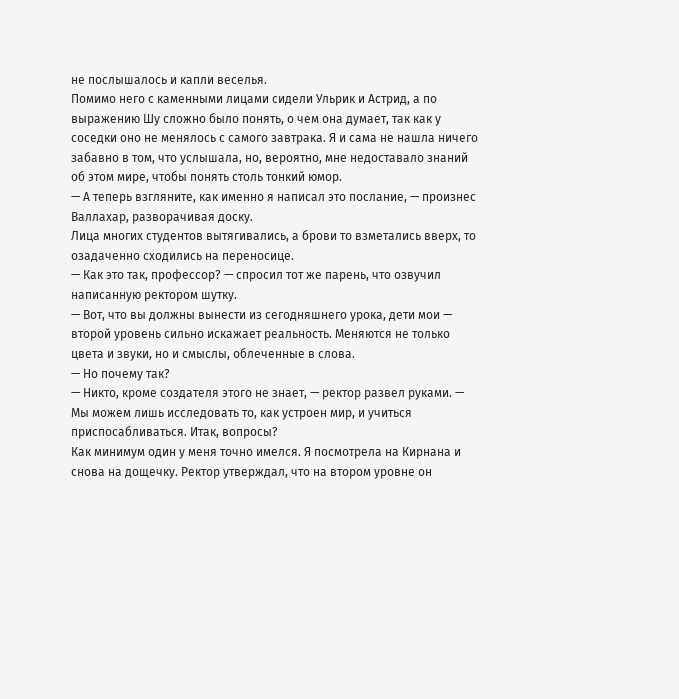не послышалось и капли веселья.
Помимо него с каменными лицами сидели Ульрик и Астрид, а по выражению Шу сложно было понять, о чем она думает, так как у соседки оно не менялось с самого завтрака. Я и сама не нашла ничего забавно в том, что услышала, но, вероятно, мне недоставало знаний об этом мире, чтобы понять столь тонкий юмор.
— А теперь взгляните, как именно я написал это послание, — произнес Валлахар, разворачивая доску.
Лица многих студентов вытягивались, а брови то взметались вверх, то озадаченно сходились на переносице.
— Как это так, профессор? — спросил тот же парень, что озвучил написанную ректором шутку.
— Вот, что вы должны вынести из сегодняшнего урока, дети мои — второй уровень сильно искажает реальность. Меняются не только цвета и звуки, но и смыслы, облеченные в слова.
— Но почему так?
— Никто, кроме создателя этого не знает, — ректор развел руками. — Мы можем лишь исследовать то, как устроен мир, и учиться приспосабливаться. Итак, вопросы?
Как минимум один у меня точно имелся. Я посмотрела на Кирнана и снова на дощечку. Ректор утверждал, что на втором уровне он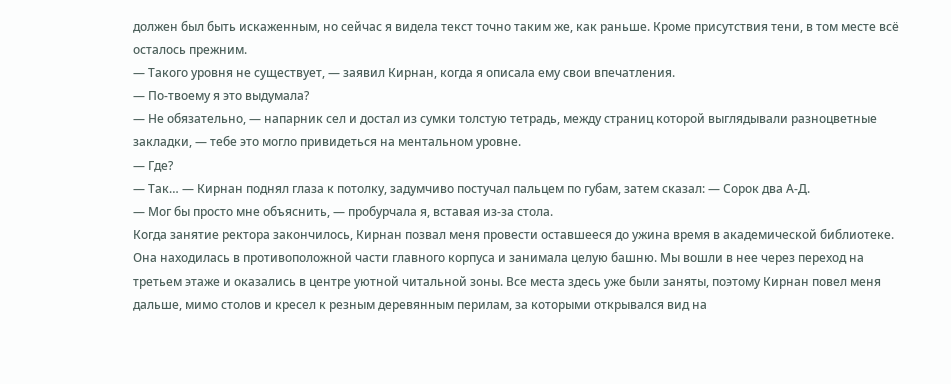должен был быть искаженным, но сейчас я видела текст точно таким же, как раньше. Кроме присутствия тени, в том месте всё осталось прежним.
— Такого уровня не существует, — заявил Кирнан, когда я описала ему свои впечатления.
— По-твоему я это выдумала?
— Не обязательно, — напарник сел и достал из сумки толстую тетрадь, между страниц которой выглядывали разноцветные закладки, — тебе это могло привидеться на ментальном уровне.
— Где?
— Так… — Кирнан поднял глаза к потолку, задумчиво постучал пальцем по губам, затем сказал: — Сорок два А-Д.
— Мог бы просто мне объяснить, — пробурчала я, вставая из-за стола.
Когда занятие ректора закончилось, Кирнан позвал меня провести оставшееся до ужина время в академической библиотеке. Она находилась в противоположной части главного корпуса и занимала целую башню. Мы вошли в нее через переход на третьем этаже и оказались в центре уютной читальной зоны. Все места здесь уже были заняты, поэтому Кирнан повел меня дальше, мимо столов и кресел к резным деревянным перилам, за которыми открывался вид на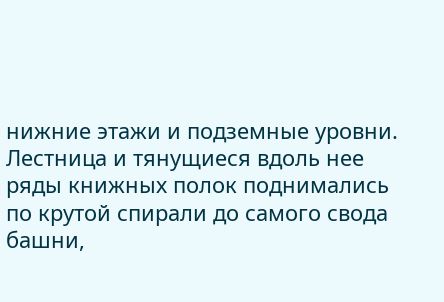нижние этажи и подземные уровни. Лестница и тянущиеся вдоль нее ряды книжных полок поднимались по крутой спирали до самого свода башни,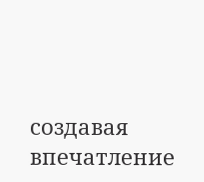создавая впечатление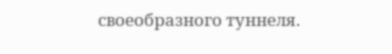своеобразного туннеля.